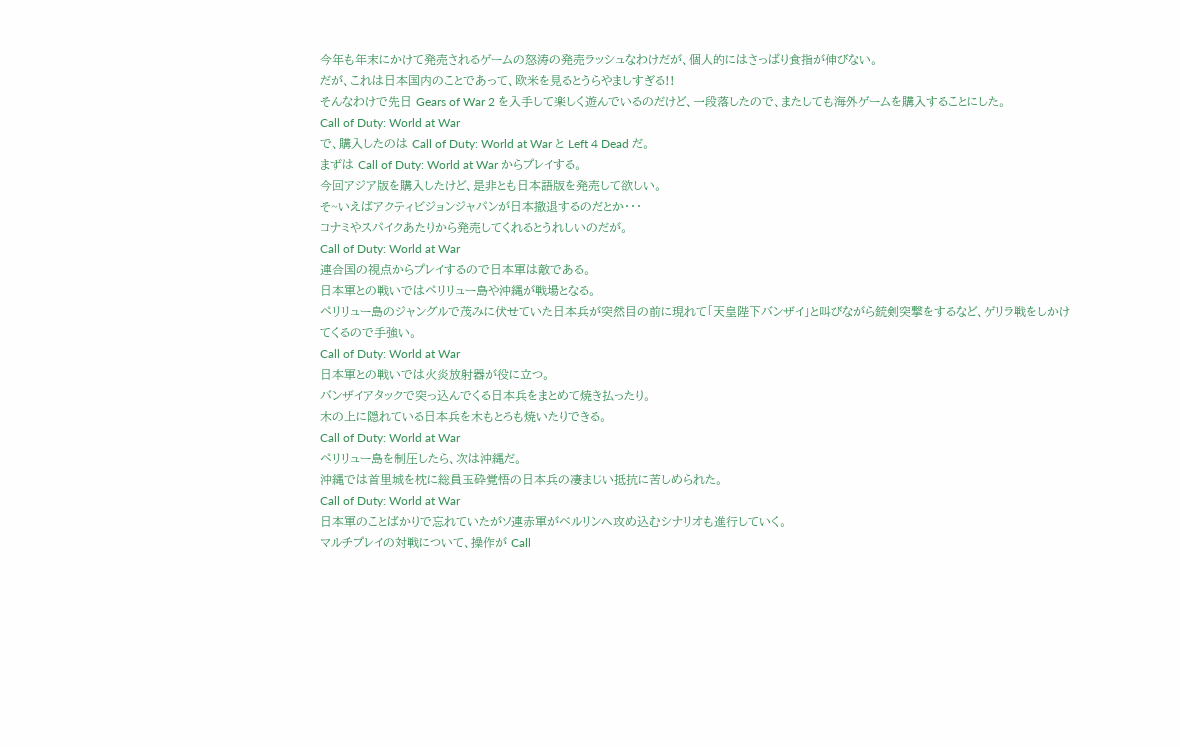今年も年末にかけて発売されるゲームの怒涛の発売ラッシュなわけだが、個人的にはさっぱり食指が伸びない。
だが、これは日本国内のことであって、欧米を見るとうらやましすぎる!!
そんなわけで先日 Gears of War 2 を入手して楽しく遊んでいるのだけど、一段落したので、またしても海外ゲームを購入することにした。
Call of Duty: World at War
で、購入したのは Call of Duty: World at War と Left 4 Dead だ。
まずは Call of Duty: World at War からプレイする。
今回アジア版を購入したけど、是非とも日本語版を発売して欲しい。
そ~いえばアクティビジョンジャパンが日本撤退するのだとか・・・
コナミやスパイクあたりから発売してくれるとうれしいのだが。
Call of Duty: World at War
連合国の視点からプレイするので日本軍は敵である。
日本軍との戦いではペリリュー島や沖縄が戦場となる。
ペリリュー島のジャングルで茂みに伏せていた日本兵が突然目の前に現れて「天皇陛下バンザイ」と叫びながら銃剣突撃をするなど、ゲリラ戦をしかけてくるので手強い。
Call of Duty: World at War
日本軍との戦いでは火炎放射器が役に立つ。
バンザイアタックで突っ込んでくる日本兵をまとめて焼き払ったり。
木の上に隠れている日本兵を木もとろも焼いたりできる。
Call of Duty: World at War
ペリリュー島を制圧したら、次は沖縄だ。
沖縄では首里城を枕に総員玉砕覚悟の日本兵の凄まじい抵抗に苦しめられた。
Call of Duty: World at War
日本軍のことばかりで忘れていたがソ連赤軍がベルリンへ攻め込むシナリオも進行していく。
マルチプレイの対戦について、操作が Call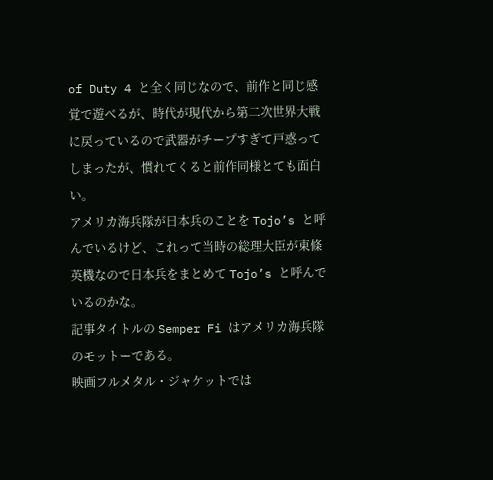of Duty 4 と全く同じなので、前作と同じ感覚で遊べるが、時代が現代から第二次世界大戦に戻っているので武器がチープすぎて戸惑ってしまったが、慣れてくると前作同様とても面白い。
アメリカ海兵隊が日本兵のことを Tojo’s と呼んでいるけど、これって当時の総理大臣が東條英機なので日本兵をまとめて Tojo’s と呼んでいるのかな。
記事タイトルの Semper Fi はアメリカ海兵隊のモットーである。
映画フルメタル・ジャケットでは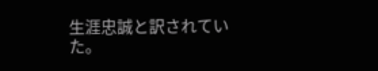生涯忠誠と訳されていた。